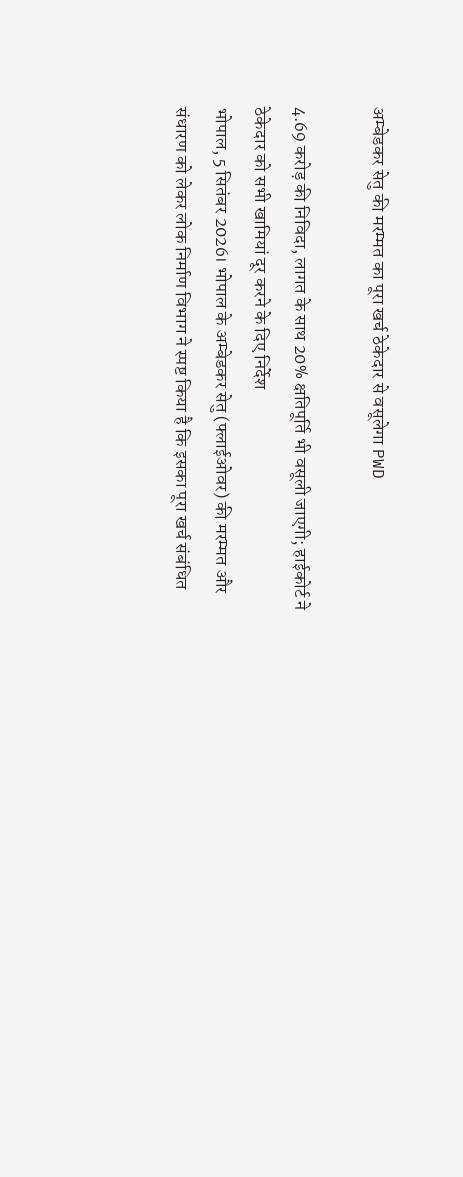अम्बेडकर सेतु की मरम्मत का पूरा खर्च ठेकेदार से वसूलेगा PWD

4.69 करोड़ की निविदा, लागत के साथ 20% क्षतिपूर्ति भी वसूली जाएगी; हाईकोर्ट ने ठेकेदार को सभी खामियां दूर करने के दिए निर्देश
भोपाल, 5 सितंबर 2026। भोपाल के अम्बेडकर सेतु (फ्लाईओवर) की मरम्मत और संधारण को लेकर लोक निर्माण विभाग ने स्पष्ट किया है कि इसका पूरा खर्च संबंधित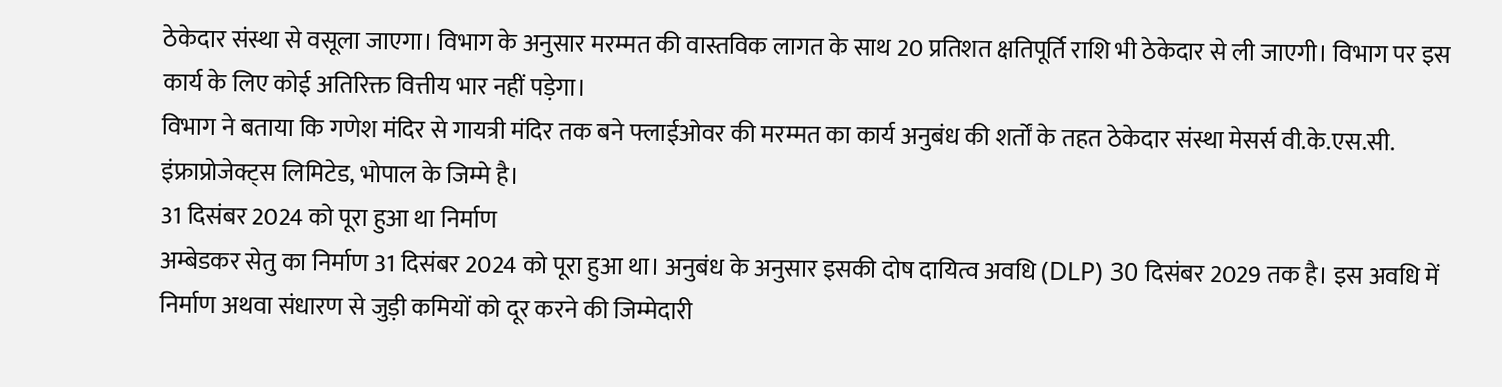ठेकेदार संस्था से वसूला जाएगा। विभाग के अनुसार मरम्मत की वास्तविक लागत के साथ 20 प्रतिशत क्षतिपूर्ति राशि भी ठेकेदार से ली जाएगी। विभाग पर इस कार्य के लिए कोई अतिरिक्त वित्तीय भार नहीं पड़ेगा।
विभाग ने बताया कि गणेश मंदिर से गायत्री मंदिर तक बने फ्लाईओवर की मरम्मत का कार्य अनुबंध की शर्तों के तहत ठेकेदार संस्था मेसर्स वी.के.एस.सी. इंफ्राप्रोजेक्ट्स लिमिटेड, भोपाल के जिम्मे है।
31 दिसंबर 2024 को पूरा हुआ था निर्माण
अम्बेडकर सेतु का निर्माण 31 दिसंबर 2024 को पूरा हुआ था। अनुबंध के अनुसार इसकी दोष दायित्व अवधि (DLP) 30 दिसंबर 2029 तक है। इस अवधि में निर्माण अथवा संधारण से जुड़ी कमियों को दूर करने की जिम्मेदारी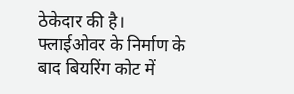ठेकेदार की है।
फ्लाईओवर के निर्माण के बाद बियरिंग कोट में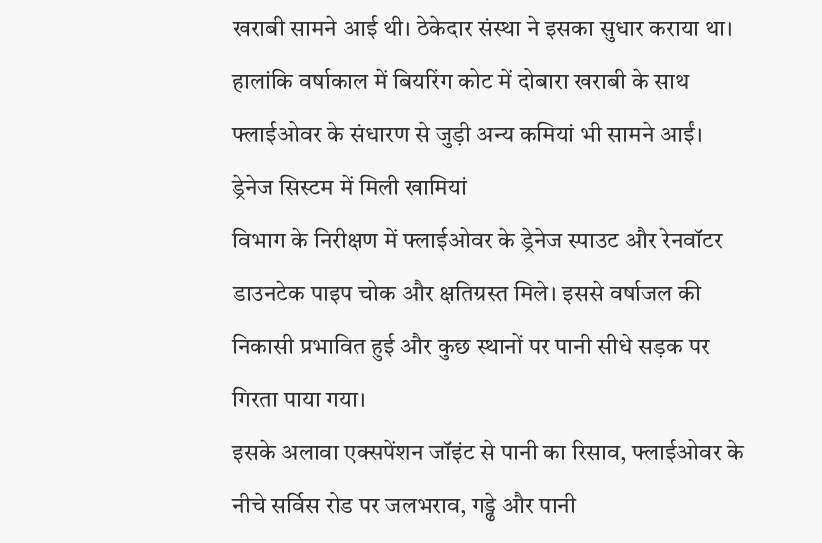खराबी सामने आई थी। ठेकेदार संस्था ने इसका सुधार कराया था। हालांकि वर्षाकाल में बियरिंग कोट में दोबारा खराबी के साथ फ्लाईओवर के संधारण से जुड़ी अन्य कमियां भी सामने आईं।
ड्रेनेज सिस्टम में मिली खामियां
विभाग के निरीक्षण में फ्लाईओवर के ड्रेनेज स्पाउट और रेनवॉटर डाउनटेक पाइप चोक और क्षतिग्रस्त मिले। इससे वर्षाजल की निकासी प्रभावित हुई और कुछ स्थानों पर पानी सीधे सड़क पर गिरता पाया गया।
इसके अलावा एक्सपेंशन जॉइंट से पानी का रिसाव, फ्लाईओवर के नीचे सर्विस रोड पर जलभराव, गड्ढे और पानी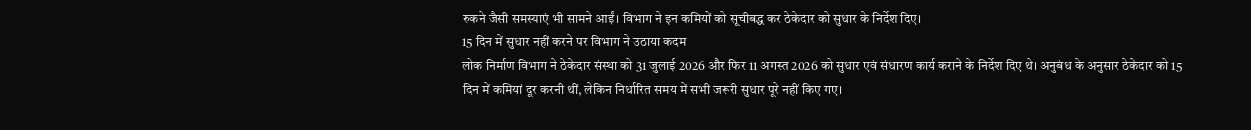रुकने जैसी समस्याएं भी सामने आईं। विभाग ने इन कमियों को सूचीबद्ध कर ठेकेदार को सुधार के निर्देश दिए।
15 दिन में सुधार नहीं करने पर विभाग ने उठाया कदम
लोक निर्माण विभाग ने ठेकेदार संस्था को 31 जुलाई 2026 और फिर 11 अगस्त 2026 को सुधार एवं संधारण कार्य कराने के निर्देश दिए थे। अनुबंध के अनुसार ठेकेदार को 15 दिन में कमियां दूर करनी थीं, लेकिन निर्धारित समय में सभी जरूरी सुधार पूरे नहीं किए गए।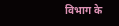विभाग के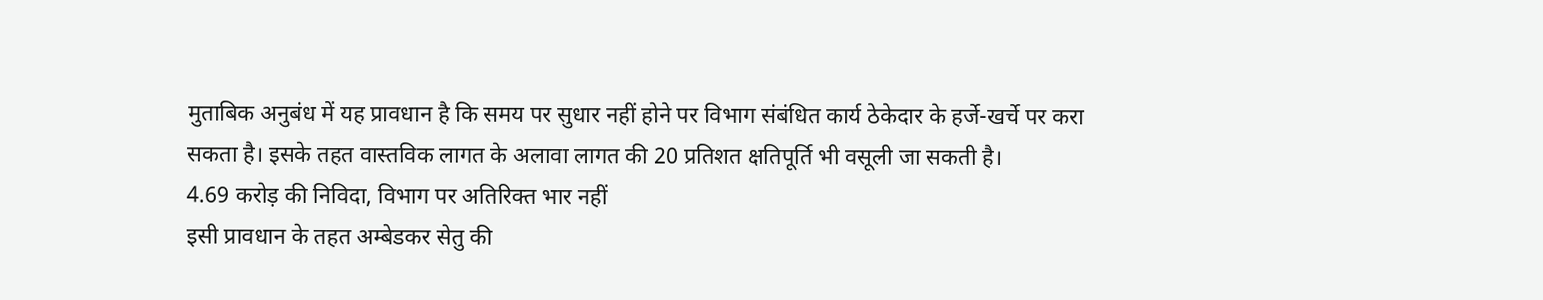मुताबिक अनुबंध में यह प्रावधान है कि समय पर सुधार नहीं होने पर विभाग संबंधित कार्य ठेकेदार के हर्जे-खर्चे पर करा सकता है। इसके तहत वास्तविक लागत के अलावा लागत की 20 प्रतिशत क्षतिपूर्ति भी वसूली जा सकती है।
4.69 करोड़ की निविदा, विभाग पर अतिरिक्त भार नहीं
इसी प्रावधान के तहत अम्बेडकर सेतु की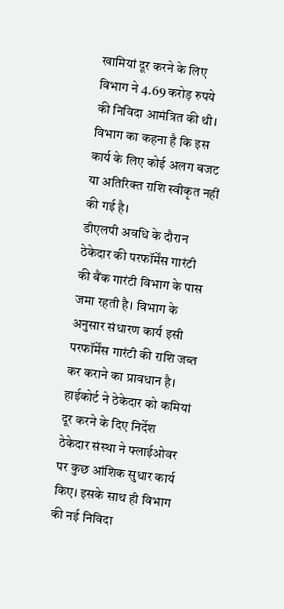खामियां दूर करने के लिए विभाग ने 4.69 करोड़ रुपये की निविदा आमंत्रित की थी। विभाग का कहना है कि इस कार्य के लिए कोई अलग बजट या अतिरिक्त राशि स्वीकृत नहीं की गई है।
डीएलपी अवधि के दौरान ठेकेदार की परफॉर्मेंस गारंटी की बैंक गारंटी विभाग के पास जमा रहती है। विभाग के अनुसार संधारण कार्य इसी परफॉर्मेंस गारंटी की राशि जब्त कर कराने का प्रावधान है।
हाईकोर्ट ने ठेकेदार को कमियां दूर करने के दिए निर्देश
ठेकेदार संस्था ने फ्लाईओवर पर कुछ आंशिक सुधार कार्य किए। इसके साथ ही विभाग की नई निविदा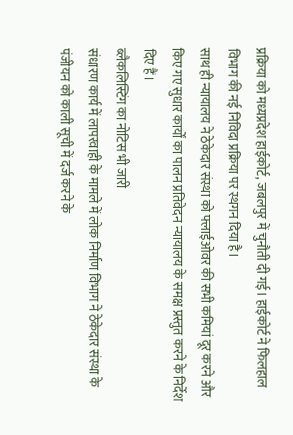प्रक्रिया को मध्यप्रदेश हाईकोर्ट, जबलपुर में चुनौती दी गई। हाईकोर्ट ने फिलहाल विभाग की नई निविदा प्रक्रिया पर स्थगन दिया है।
साथ ही न्यायालय ने ठेकेदार संस्था को फ्लाईओवर की सभी कमियां दूर करने और किए गए सुधार कार्यों का पालन प्रतिवेदन न्यायालय के समक्ष प्रस्तुत करने के निर्देश दिए हैं।
ब्लैकलिस्टिंग का नोटिस भी जारी
संधारण कार्य में लापरवाही के मामले में लोक निर्माण विभाग ने ठेकेदार संस्था के पंजीयन को काली सूची में दर्ज करने के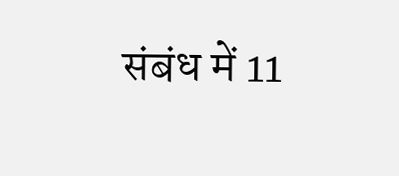संबंध में 11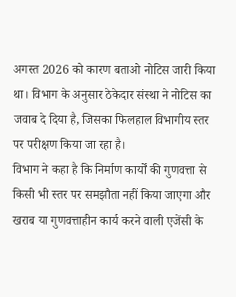अगस्त 2026 को कारण बताओ नोटिस जारी किया था। विभाग के अनुसार ठेकेदार संस्था ने नोटिस का जवाब दे दिया है, जिसका फिलहाल विभागीय स्तर पर परीक्षण किया जा रहा है।
विभाग ने कहा है कि निर्माण कार्यों की गुणवत्ता से किसी भी स्तर पर समझौता नहीं किया जाएगा और खराब या गुणवत्ताहीन कार्य करने वाली एजेंसी के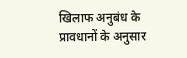खिलाफ अनुबंध के प्रावधानों के अनुसार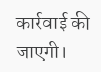कार्रवाई की जाएगी।